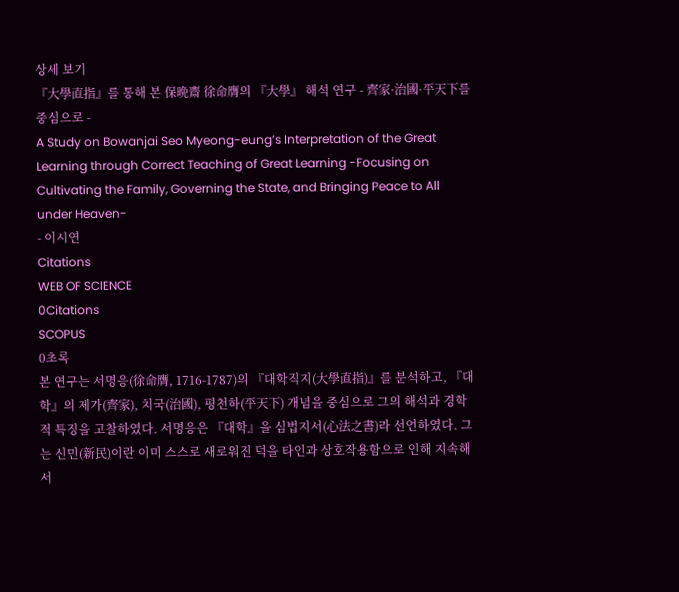상세 보기
『大學直指』를 통해 본 保晩齋 徐命膺의 『大學』 해석 연구 - 齊家·治國·平天下를 중심으로 -
A Study on Bowanjai Seo Myeong-eung’s Interpretation of the Great Learning through Correct Teaching of Great Learning -Focusing on Cultivating the Family, Governing the State, and Bringing Peace to All under Heaven-
- 이시연
Citations
WEB OF SCIENCE
0Citations
SCOPUS
0초록
본 연구는 서명응(徐命膺, 1716-1787)의 『대학직지(大學直指)』를 분석하고, 『대학』의 제가(齊家), 치국(治國), 평천하(平天下) 개념을 중심으로 그의 해석과 경학적 특징을 고찰하였다. 서명응은 『대학』을 심법지서(心法之書)라 선언하였다. 그는 신민(新民)이란 이미 스스로 새로워진 덕을 타인과 상호작용함으로 인해 지속해서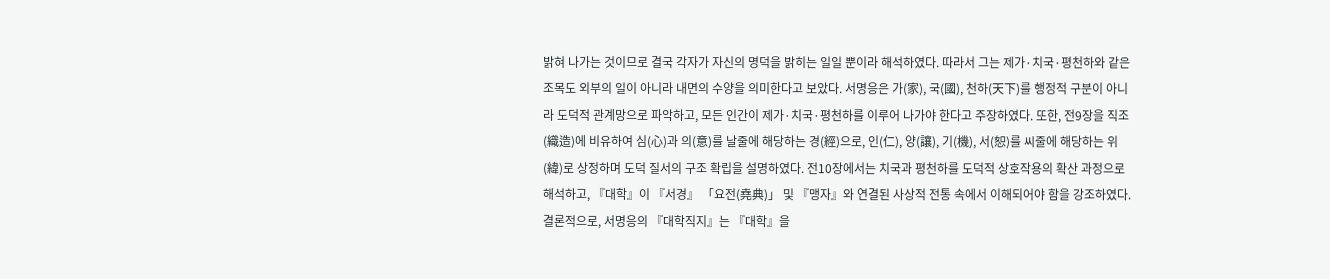밝혀 나가는 것이므로 결국 각자가 자신의 명덕을 밝히는 일일 뿐이라 해석하였다. 따라서 그는 제가·치국·평천하와 같은 조목도 외부의 일이 아니라 내면의 수양을 의미한다고 보았다. 서명응은 가(家), 국(國), 천하(天下)를 행정적 구분이 아니라 도덕적 관계망으로 파악하고, 모든 인간이 제가·치국·평천하를 이루어 나가야 한다고 주장하였다. 또한, 전9장을 직조(織造)에 비유하여 심(心)과 의(意)를 날줄에 해당하는 경(經)으로, 인(仁), 양(讓), 기(機), 서(恕)를 씨줄에 해당하는 위(緯)로 상정하며 도덕 질서의 구조 확립을 설명하였다. 전10장에서는 치국과 평천하를 도덕적 상호작용의 확산 과정으로 해석하고, 『대학』이 『서경』 「요전(堯典)」 및 『맹자』와 연결된 사상적 전통 속에서 이해되어야 함을 강조하였다. 결론적으로, 서명응의 『대학직지』는 『대학』을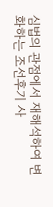심법의 관점에서 재해석하여 변화하는 조선후기 사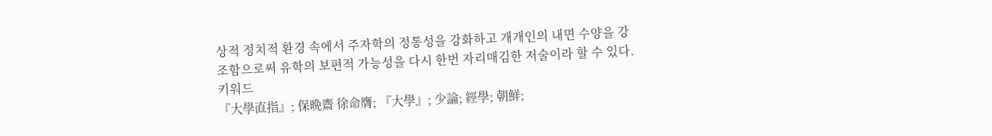상적 정치적 환경 속에서 주자학의 정통성을 강화하고 개개인의 내면 수양을 강조함으로써 유학의 보편적 가능성을 다시 한번 자리매김한 저술이라 할 수 있다.
키워드
『大學直指』; 保晩齋 徐命膺; 『大學』; 少論; 經學; 朝鮮;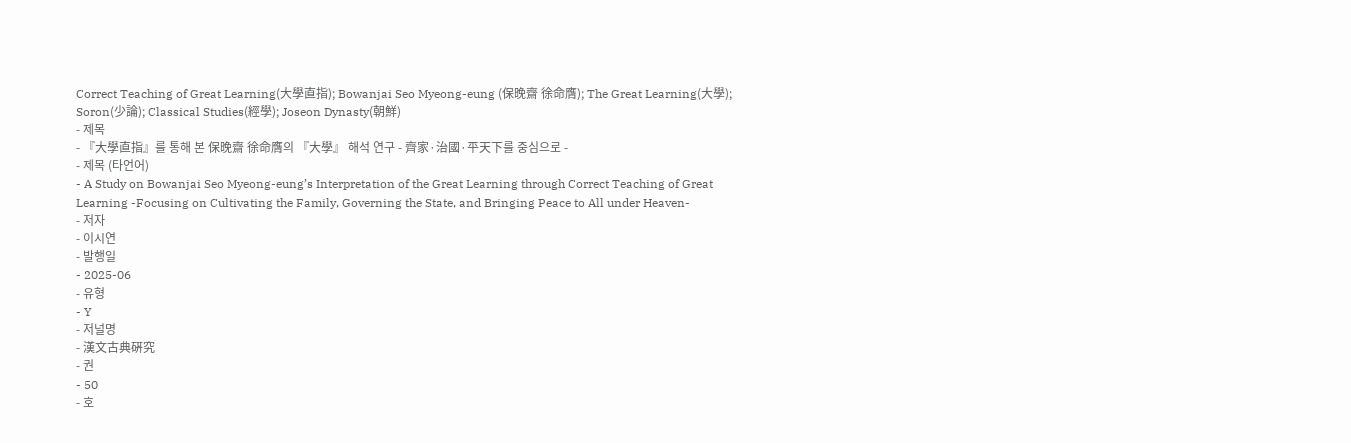Correct Teaching of Great Learning(大學直指); Bowanjai Seo Myeong-eung (保晩齋 徐命膺); The Great Learning(大學); Soron(少論); Classical Studies(經學); Joseon Dynasty(朝鮮)
- 제목
- 『大學直指』를 통해 본 保晩齋 徐命膺의 『大學』 해석 연구 - 齊家·治國·平天下를 중심으로 -
- 제목 (타언어)
- A Study on Bowanjai Seo Myeong-eung’s Interpretation of the Great Learning through Correct Teaching of Great Learning -Focusing on Cultivating the Family, Governing the State, and Bringing Peace to All under Heaven-
- 저자
- 이시연
- 발행일
- 2025-06
- 유형
- Y
- 저널명
- 漢文古典硏究
- 권
- 50
- 호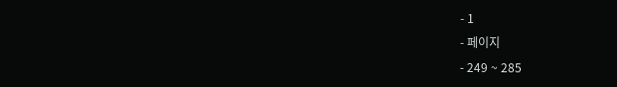- 1
- 페이지
- 249 ~ 285